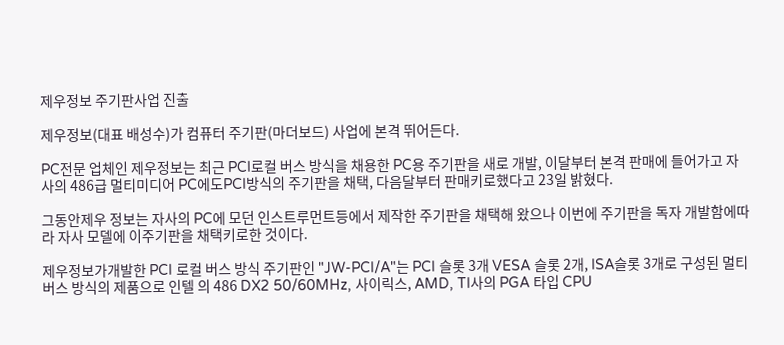제우정보 주기판사업 진출

제우정보(대표 배성수)가 컴퓨터 주기판(마더보드) 사업에 본격 뛰어든다.

PC전문 업체인 제우정보는 최근 PCI로컬 버스 방식을 채용한 PC용 주기판을 새로 개발, 이달부터 본격 판매에 들어가고 자사의 486급 멀티미디어 PC에도PCI방식의 주기판을 채택, 다음달부터 판매키로했다고 23일 밝혔다.

그동안제우 정보는 자사의 PC에 모던 인스트루먼트등에서 제작한 주기판을 채택해 왔으나 이번에 주기판을 독자 개발함에따라 자사 모델에 이주기판을 채택키로한 것이다.

제우정보가개발한 PCI 로컬 버스 방식 주기판인 "JW-PCI/A"는 PCI 슬롯 3개 VESA 슬롯 2개, ISA슬롯 3개로 구성된 멀티 버스 방식의 제품으로 인텔 의 486 DX2 50/60MHz, 사이릭스, AMD, TI사의 PGA 타입 CPU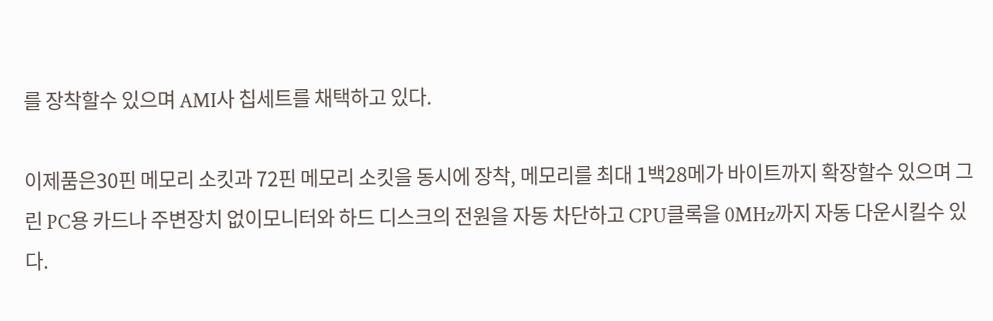를 장착할수 있으며 AMI사 칩세트를 채택하고 있다.

이제품은30핀 메모리 소킷과 72핀 메모리 소킷을 동시에 장착, 메모리를 최대 1백28메가 바이트까지 확장할수 있으며 그린 PC용 카드나 주변장치 없이모니터와 하드 디스크의 전원을 자동 차단하고 CPU클록을 0MHz까지 자동 다운시킬수 있다.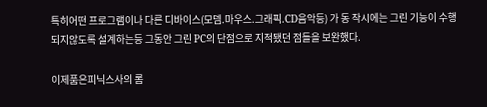특히어떤 프로그램이나 다른 디바이스(모뎀.마우스.그래픽.CD음악등) 가 동 작시에는 그린 기능이 수행되지않도록 설계하는등 그동안 그린 PC의 단점으로 지적됐던 점들을 보완했다.

이제품은피닉스사의 롬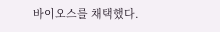바이오스를 채택했다.